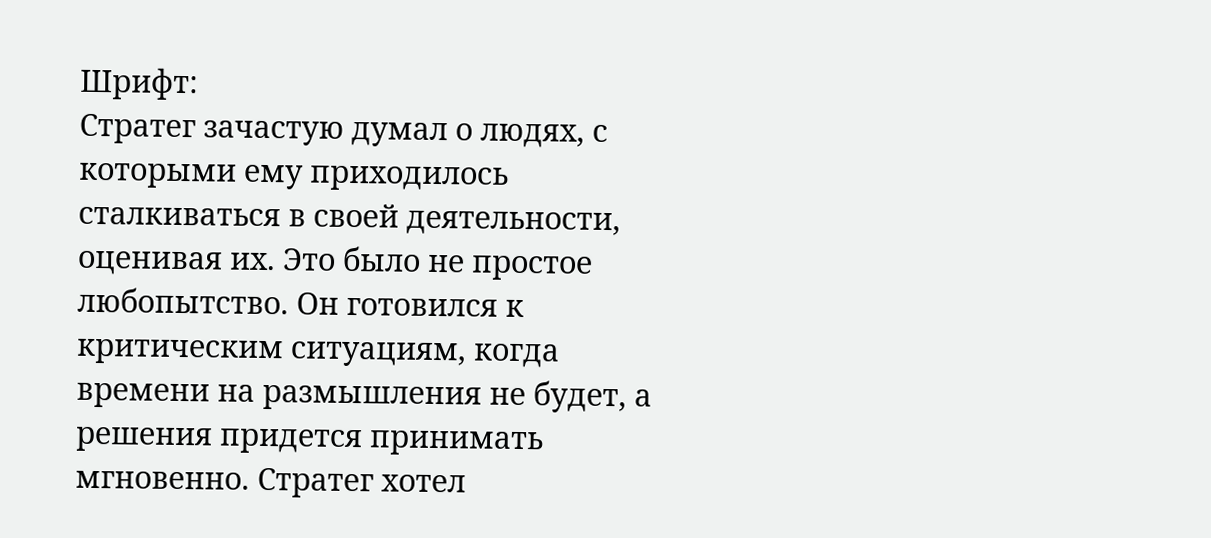Шрифт:
Стратег зачастую думал о людях, с которыми ему приходилось сталкиваться в своей деятельности, оценивая их. Это было не простое любопытство. Он готовился к критическим ситуациям, когда времени на размышления не будет, а решения придется принимать мгновенно. Стратег хотел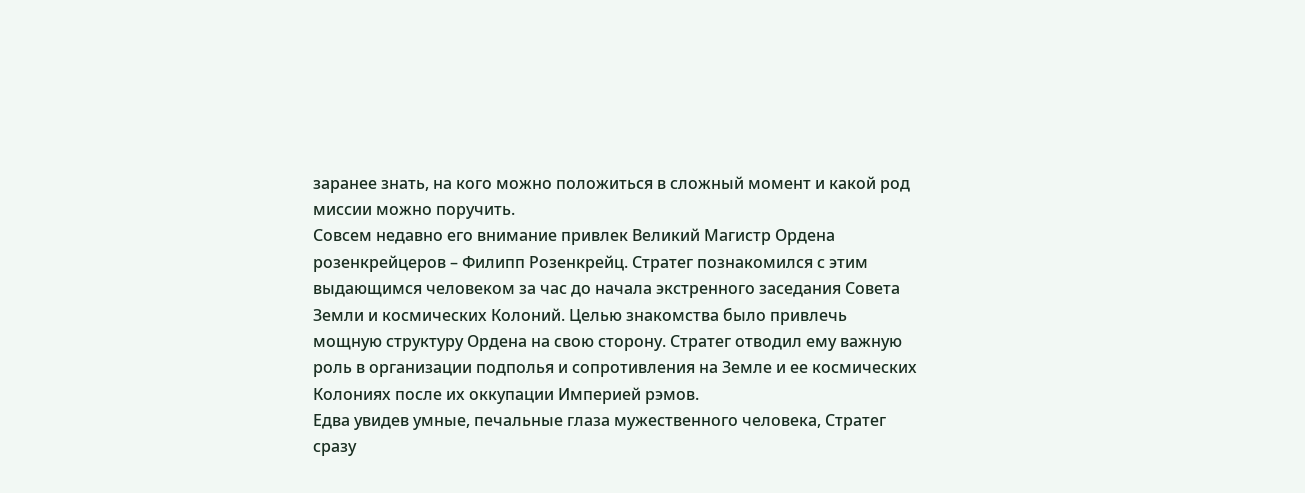заранее знать, на кого можно положиться в сложный момент и какой род миссии можно поручить.
Совсем недавно его внимание привлек Великий Магистр Ордена розенкрейцеров – Филипп Розенкрейц. Стратег познакомился с этим выдающимся человеком за час до начала экстренного заседания Совета Земли и космических Колоний. Целью знакомства было привлечь мощную структуру Ордена на свою сторону. Стратег отводил ему важную роль в организации подполья и сопротивления на Земле и ее космических Колониях после их оккупации Империей рэмов.
Едва увидев умные, печальные глаза мужественного человека, Стратег сразу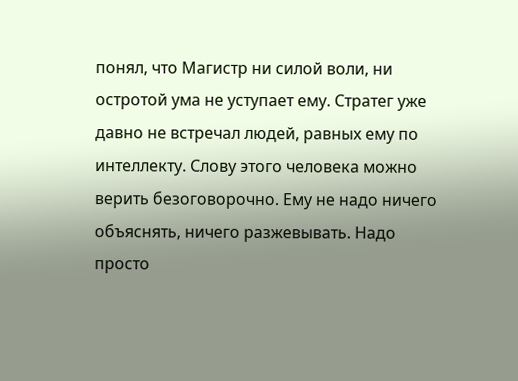понял, что Магистр ни силой воли, ни остротой ума не уступает ему. Стратег уже давно не встречал людей, равных ему по интеллекту. Слову этого человека можно верить безоговорочно. Ему не надо ничего объяснять, ничего разжевывать. Надо просто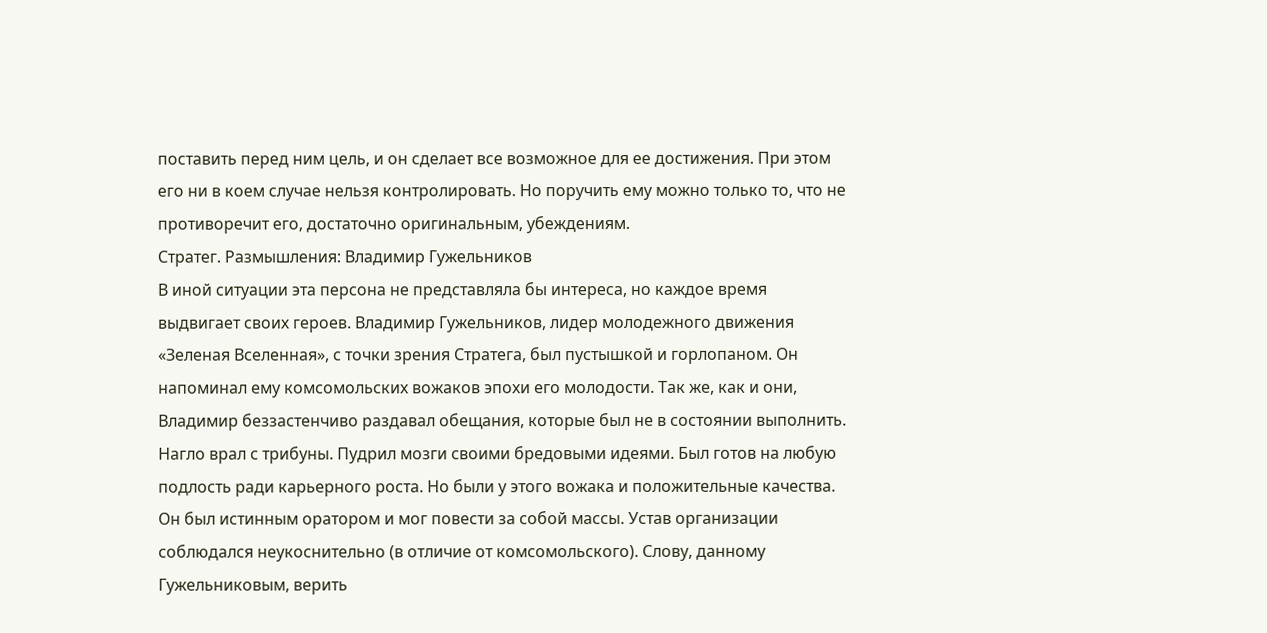поставить перед ним цель, и он сделает все возможное для ее достижения. При этом его ни в коем случае нельзя контролировать. Но поручить ему можно только то, что не противоречит его, достаточно оригинальным, убеждениям.
Стратег. Размышления: Владимир Гужельников
В иной ситуации эта персона не представляла бы интереса, но каждое время выдвигает своих героев. Владимир Гужельников, лидер молодежного движения «Зеленая Вселенная», с точки зрения Стратега, был пустышкой и горлопаном. Он напоминал ему комсомольских вожаков эпохи его молодости. Так же, как и они, Владимир беззастенчиво раздавал обещания, которые был не в состоянии выполнить. Нагло врал с трибуны. Пудрил мозги своими бредовыми идеями. Был готов на любую подлость ради карьерного роста. Но были у этого вожака и положительные качества. Он был истинным оратором и мог повести за собой массы. Устав организации соблюдался неукоснительно (в отличие от комсомольского). Слову, данному Гужельниковым, верить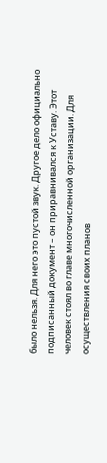было нельзя. Для него это пустой звук. Другое дело официально подписанный документ – он приравнивался к Уставу. Этот человек стоял во главе многочисленной организации. Для осуществления своих планов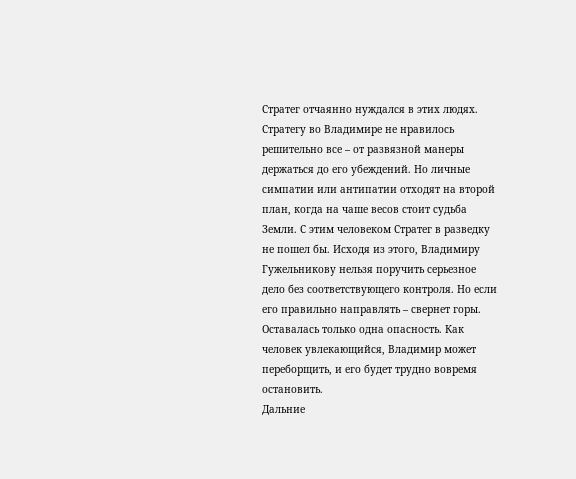Стратег отчаянно нуждался в этих людях.
Стратегу во Владимире не нравилось решительно все – от развязной манеры держаться до его убеждений. Но личные симпатии или антипатии отходят на второй план, когда на чаше весов стоит судьба Земли. С этим человеком Стратег в разведку не пошел бы. Исходя из этого, Владимиру Гужельникову нельзя поручить серьезное дело без соответствующего контроля. Но если его правильно направлять – свернет горы. Оставалась только одна опасность. Как человек увлекающийся, Владимир может переборщить, и его будет трудно вовремя остановить.
Дальние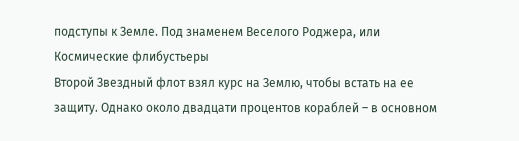подступы к Земле. Под знаменем Веселого Роджера, или Космические флибустьеры
Второй Звездный флот взял курс на Землю, чтобы встать на ее защиту. Однако около двадцати процентов кораблей – в основном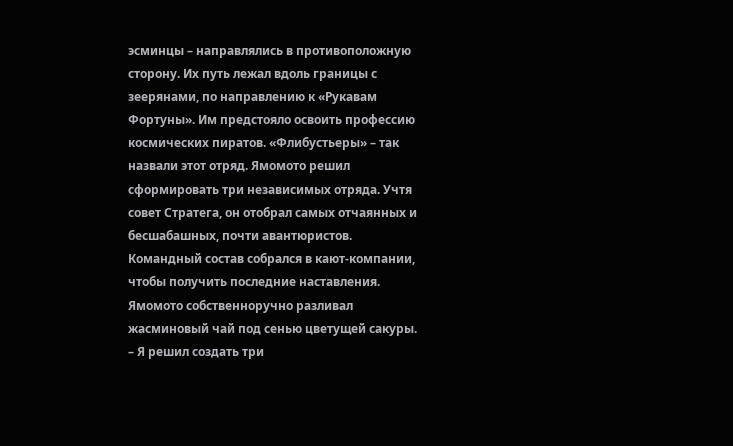эсминцы – направлялись в противоположную сторону. Их путь лежал вдоль границы с зеерянами, по направлению к «Рукавам Фортуны». Им предстояло освоить профессию космических пиратов. «Флибустьеры» – так назвали этот отряд. Ямомото решил сформировать три независимых отряда. Учтя совет Стратега, он отобрал самых отчаянных и бесшабашных, почти авантюристов. Командный состав собрался в кают-компании, чтобы получить последние наставления. Ямомото собственноручно разливал жасминовый чай под сенью цветущей сакуры.
– Я решил создать три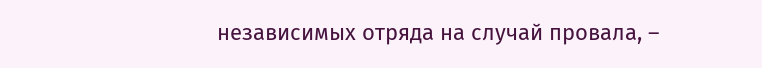независимых отряда на случай провала, –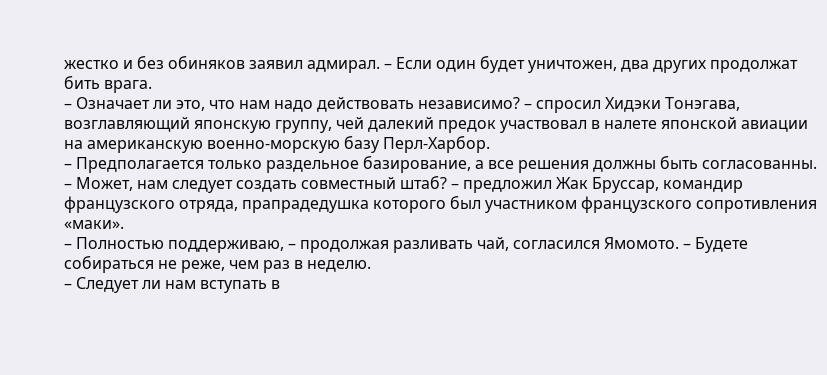жестко и без обиняков заявил адмирал. – Если один будет уничтожен, два других продолжат бить врага.
– Означает ли это, что нам надо действовать независимо? – спросил Хидэки Тонэгава, возглавляющий японскую группу, чей далекий предок участвовал в налете японской авиации на американскую военно-морскую базу Перл-Харбор.
– Предполагается только раздельное базирование, а все решения должны быть согласованны.
– Может, нам следует создать совместный штаб? – предложил Жак Бруссар, командир французского отряда, прапрадедушка которого был участником французского сопротивления «маки».
– Полностью поддерживаю, – продолжая разливать чай, согласился Ямомото. – Будете собираться не реже, чем раз в неделю.
– Следует ли нам вступать в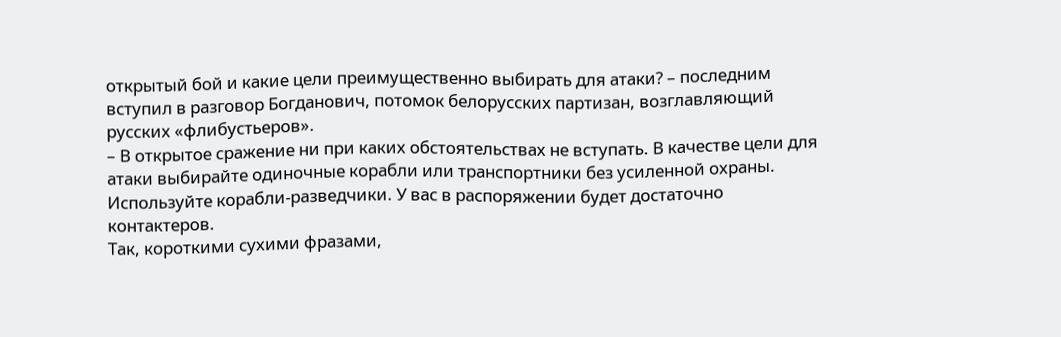открытый бой и какие цели преимущественно выбирать для атаки? – последним вступил в разговор Богданович, потомок белорусских партизан, возглавляющий русских «флибустьеров».
– В открытое сражение ни при каких обстоятельствах не вступать. В качестве цели для атаки выбирайте одиночные корабли или транспортники без усиленной охраны. Используйте корабли-разведчики. У вас в распоряжении будет достаточно контактеров.
Так, короткими сухими фразами,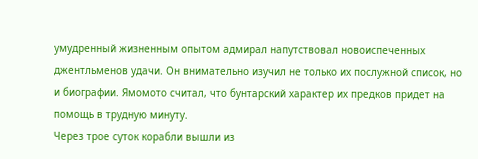умудренный жизненным опытом адмирал напутствовал новоиспеченных джентльменов удачи. Он внимательно изучил не только их послужной список, но и биографии. Ямомото считал, что бунтарский характер их предков придет на помощь в трудную минуту.
Через трое суток корабли вышли из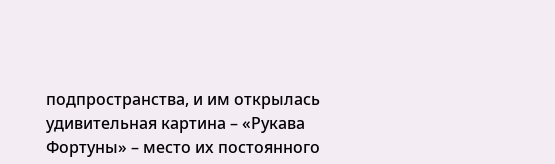подпространства, и им открылась удивительная картина – «Рукава Фортуны» – место их постоянного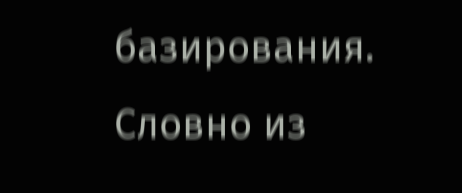базирования. Словно из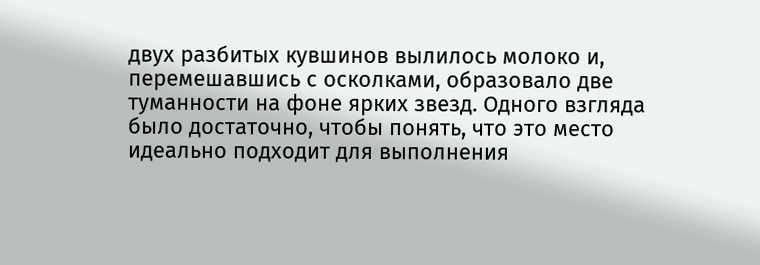двух разбитых кувшинов вылилось молоко и, перемешавшись с осколками, образовало две туманности на фоне ярких звезд. Одного взгляда было достаточно, чтобы понять, что это место идеально подходит для выполнения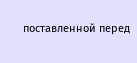поставленной перед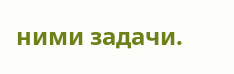ними задачи.